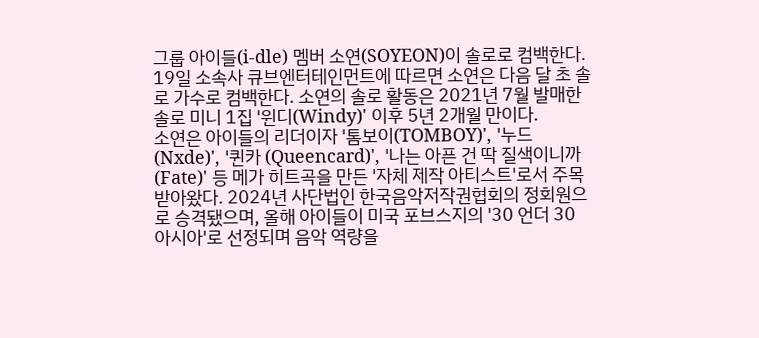그룹 아이들(i-dle) 멤버 소연(SOYEON)이 솔로로 컴백한다.
19일 소속사 큐브엔터테인먼트에 따르면 소연은 다음 달 초 솔로 가수로 컴백한다. 소연의 솔로 활동은 2021년 7월 발매한 솔로 미니 1집 '윈디(Windy)' 이후 5년 2개월 만이다.
소연은 아이들의 리더이자 '톰보이(TOMBOY)', '누드(Nxde)', '퀸카 (Queencard)', '나는 아픈 건 딱 질색이니까 (Fate)' 등 메가 히트곡을 만든 '자체 제작 아티스트'로서 주목받아왔다. 2024년 사단법인 한국음악저작권협회의 정회원으로 승격됐으며, 올해 아이들이 미국 포브스지의 '30 언더 30 아시아'로 선정되며 음악 역량을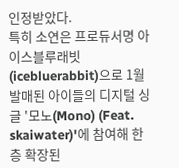인정받았다.
특히 소연은 프로듀서명 아이스블루래빗(icebluerabbit)으로 1월 발매된 아이들의 디지털 싱글 '모노(Mono) (Feat. skaiwater)'에 참여해 한층 확장된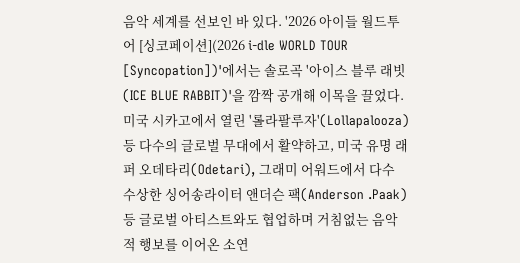음악 세계를 선보인 바 있다. '2026 아이들 월드투어 [싱코페이션](2026 i-dle WORLD TOUR [Syncopation])'에서는 솔로곡 '아이스 블루 래빗(ICE BLUE RABBIT)'을 깜짝 공개해 이목을 끌었다.
미국 시카고에서 열린 '롤라팔루자'(Lollapalooza) 등 다수의 글로벌 무대에서 활약하고, 미국 유명 래퍼 오데타리(Odetari), 그래미 어워드에서 다수 수상한 싱어송라이터 앤더슨 팩(Anderson .Paak) 등 글로벌 아티스트와도 협업하며 거침없는 음악적 행보를 이어온 소연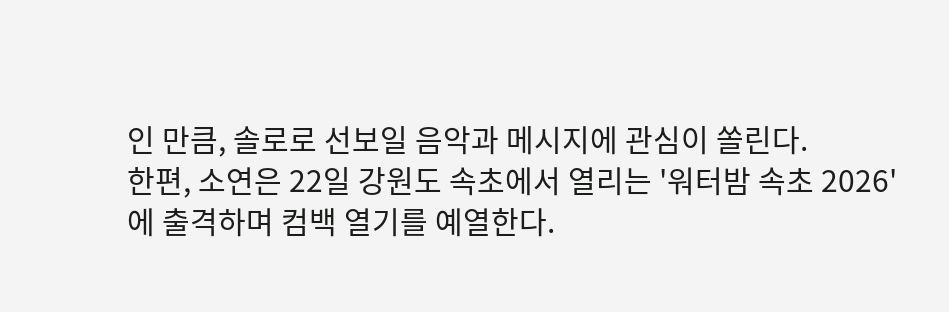인 만큼, 솔로로 선보일 음악과 메시지에 관심이 쏠린다.
한편, 소연은 22일 강원도 속초에서 열리는 '워터밤 속초 2026'에 출격하며 컴백 열기를 예열한다.